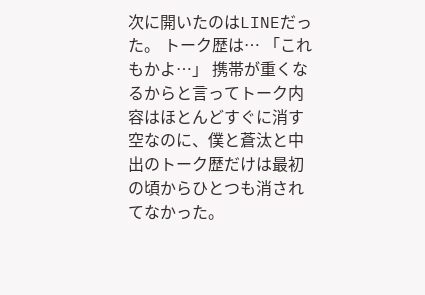次に開いたのはLINEだった。 トーク歴は… 「これもかよ…」 携帯が重くなるからと言ってトーク内容はほとんどすぐに消す空なのに、僕と蒼汰と中出のトーク歴だけは最初の頃からひとつも消されてなかった。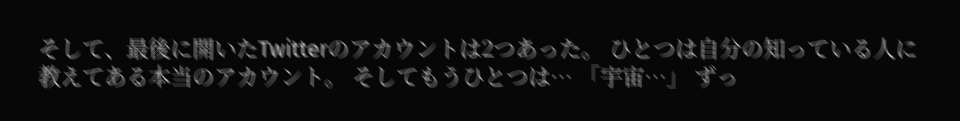そして、最後に開いたTwitterのアカウントは2つあった。 ひとつは自分の知っている人に教えてある本当のアカウント。 そしてもうひとつは… 「宇宙…」 ずっ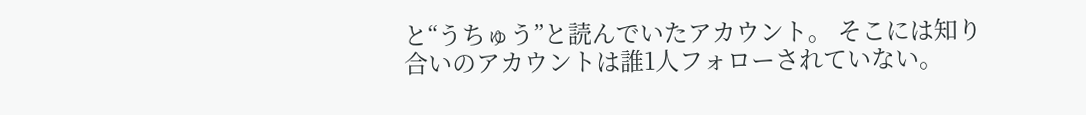と“うちゅう”と読んでいたアカウント。 そこには知り合いのアカウントは誰1人フォローされていない。